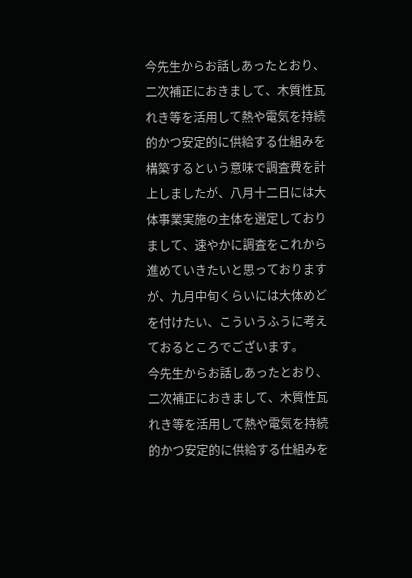今先生からお話しあったとおり、二次補正におきまして、木質性瓦れき等を活用して熱や電気を持続的かつ安定的に供給する仕組みを構築するという意味で調査費を計上しましたが、八月十二日には大体事業実施の主体を選定しておりまして、速やかに調査をこれから進めていきたいと思っておりますが、九月中旬くらいには大体めどを付けたい、こういうふうに考えておるところでございます。
今先生からお話しあったとおり、二次補正におきまして、木質性瓦れき等を活用して熱や電気を持続的かつ安定的に供給する仕組みを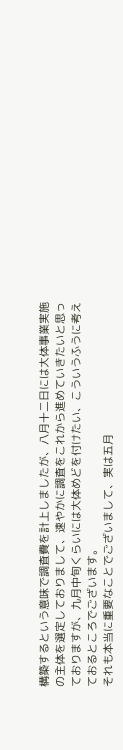構築するという意味で調査費を計上しましたが、八月十二日には大体事業実施の主体を選定しておりまして、速やかに調査をこれから進めていきたいと思っておりますが、九月中旬くらいには大体めどを付けたい、こういうふうに考えておるところでございます。
それも本当に重要なことでございまして、実は五月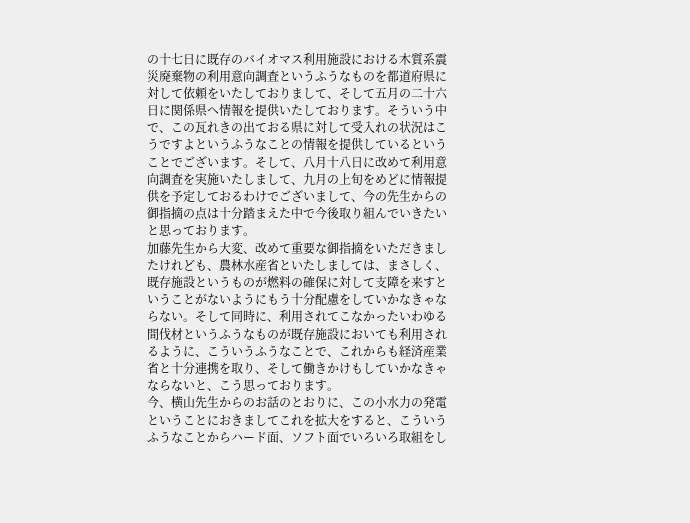の十七日に既存のバイオマス利用施設における木質系震災廃棄物の利用意向調査というふうなものを都道府県に対して依頼をいたしておりまして、そして五月の二十六日に関係県へ情報を提供いたしております。そういう中で、この瓦れきの出ておる県に対して受入れの状況はこうですよというふうなことの情報を提供しているということでございます。そして、八月十八日に改めて利用意向調査を実施いたしまして、九月の上旬をめどに情報提供を予定しておるわけでございまして、今の先生からの御指摘の点は十分踏まえた中で今後取り組んでいきたいと思っております。
加藤先生から大変、改めて重要な御指摘をいただきましたけれども、農林水産省といたしましては、まさしく、既存施設というものが燃料の確保に対して支障を来すということがないようにもう十分配慮をしていかなきゃならない。そして同時に、利用されてこなかったいわゆる間伐材というふうなものが既存施設においても利用されるように、こういうふうなことで、これからも経済産業省と十分連携を取り、そして働きかけもしていかなきゃならないと、こう思っております。
今、横山先生からのお話のとおりに、この小水力の発電ということにおきましてこれを拡大をすると、こういうふうなことからハード面、ソフト面でいろいろ取組をし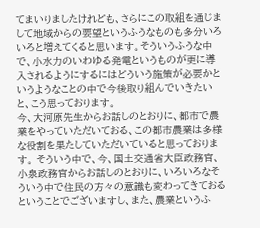てまいりましたけれども、さらにこの取組を通じまして地域からの要望というふうなものも多分いろいろと増えてくると思います。そういうふうな中で、小水力のいわゆる発電というものが更に導入されるようにするにはどういう施策が必要かというようなことの中で今後取り組んでいきたいと、こう思っております。
今、大河原先生からお話しのとおりに、都市で農業をやっていただいておる、この都市農業は多様な役割を果たしていただいていると思っております。 そういう中で、今、国土交通省大臣政務官、小泉政務官からお話しのとおりに、いろいろなそういう中で住民の方々の意識も変わってきておるということでございますし、また、農業というふ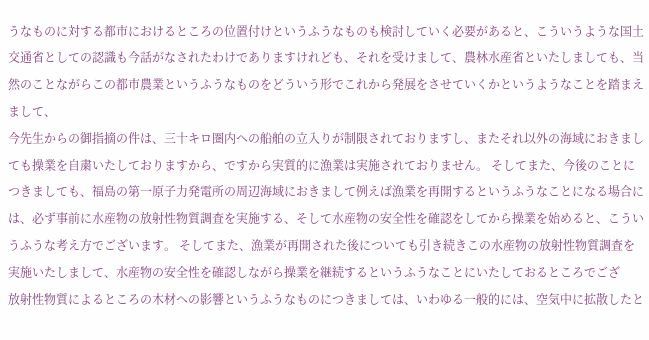うなものに対する都市におけるところの位置付けというふうなものも検討していく必要があると、こういうような国土交通省としての認識も今話がなされたわけでありますけれども、それを受けまして、農林水産省といたしましても、当然のことながらこの都市農業というふうなものをどういう形でこれから発展をさせていくかというようなことを踏まえまして、
今先生からの御指摘の件は、三十キロ圏内への船舶の立入りが制限されておりますし、またそれ以外の海域におきましても操業を自粛いたしておりますから、ですから実質的に漁業は実施されておりません。 そしてまた、今後のことにつきましても、福島の第一原子力発電所の周辺海域におきまして例えば漁業を再開するというふうなことになる場合には、必ず事前に水産物の放射性物質調査を実施する、そして水産物の安全性を確認をしてから操業を始めると、こういうふうな考え方でございます。 そしてまた、漁業が再開された後についても引き続きこの水産物の放射性物質調査を実施いたしまして、水産物の安全性を確認しながら操業を継続するというふうなことにいたしておるところでござ
放射性物質によるところの木材への影響というふうなものにつきましては、いわゆる一般的には、空気中に拡散したと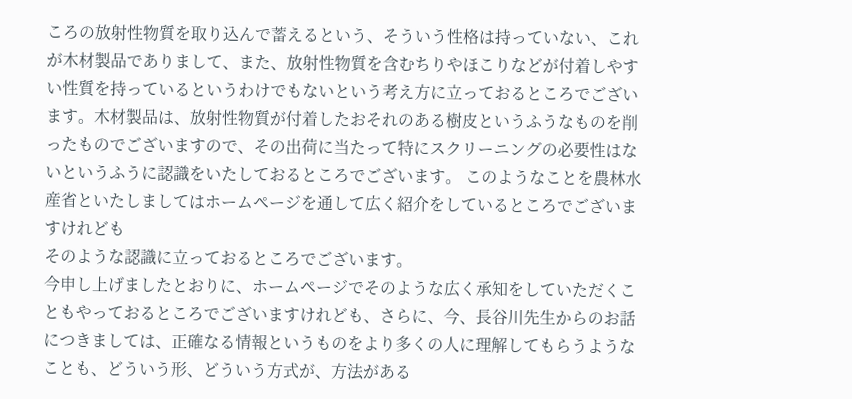ころの放射性物質を取り込んで蓄えるという、そういう性格は持っていない、これが木材製品でありまして、また、放射性物質を含むちりやほこりなどが付着しやすい性質を持っているというわけでもないという考え方に立っておるところでございます。木材製品は、放射性物質が付着したおそれのある樹皮というふうなものを削ったものでございますので、その出荷に当たって特にスクリーニングの必要性はないというふうに認識をいたしておるところでございます。 このようなことを農林水産省といたしましてはホームページを通して広く紹介をしているところでございますけれども
そのような認識に立っておるところでございます。
今申し上げましたとおりに、ホームページでそのような広く承知をしていただくこともやっておるところでございますけれども、さらに、今、長谷川先生からのお話につきましては、正確なる情報というものをより多くの人に理解してもらうようなことも、どういう形、どういう方式が、方法がある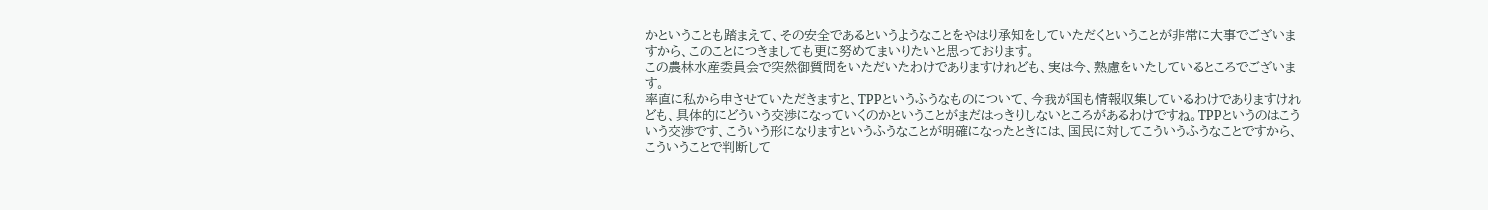かということも踏まえて、その安全であるというようなことをやはり承知をしていただくということが非常に大事でございますから、このことにつきましても更に努めてまいりたいと思っております。
この農林水産委員会で突然御質問をいただいたわけでありますけれども、実は今、熟慮をいたしているところでございます。
率直に私から申させていただきますと、TPPというふうなものについて、今我が国も情報収集しているわけでありますけれども、具体的にどういう交渉になっていくのかということがまだはっきりしないところがあるわけですね。TPPというのはこういう交渉です、こういう形になりますというふうなことが明確になったときには、国民に対してこういうふうなことですから、こういうことで判断して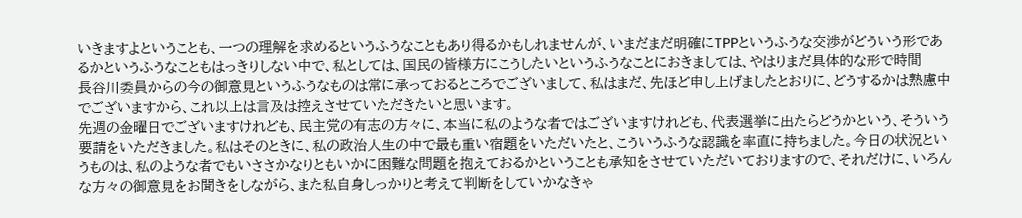いきますよということも、一つの理解を求めるというふうなこともあり得るかもしれませんが、いまだまだ明確にTPPというふうな交渉がどういう形であるかというふうなこともはっきりしない中で、私としては、国民の皆様方にこうしたいというふうなことにおきましては、やはりまだ具体的な形で時間
長谷川委員からの今の御意見というふうなものは常に承っておるところでございまして、私はまだ、先ほど申し上げましたとおりに、どうするかは熟慮中でございますから、これ以上は言及は控えさせていただきたいと思います。
先週の金曜日でございますけれども、民主党の有志の方々に、本当に私のような者ではございますけれども、代表選挙に出たらどうかという、そういう要請をいただきました。私はそのときに、私の政治人生の中で最も重い宿題をいただいたと、こういうふうな認識を率直に持ちました。今日の状況というものは、私のような者でもいささかなりともいかに困難な問題を抱えておるかということも承知をさせていただいておりますので、それだけに、いろんな方々の御意見をお聞きをしながら、また私自身しっかりと考えて判断をしていかなきゃ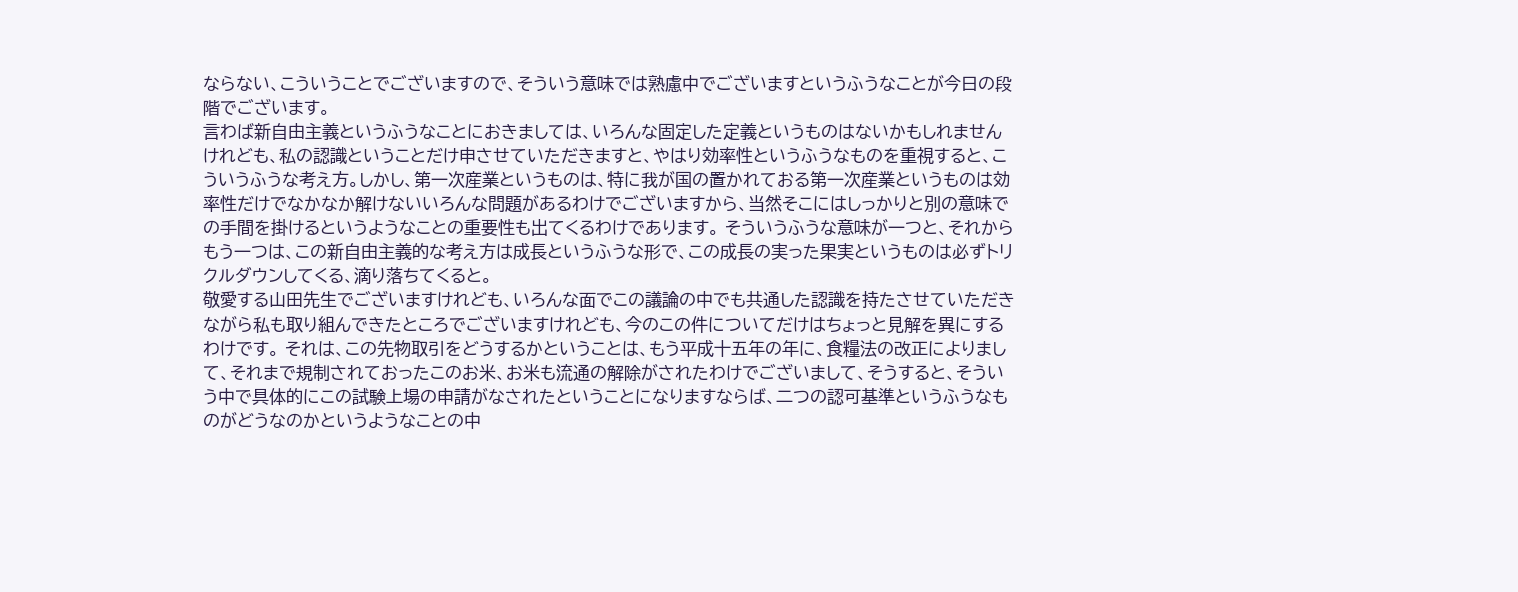ならない、こういうことでございますので、そういう意味では熟慮中でございますというふうなことが今日の段階でございます。
言わば新自由主義というふうなことにおきましては、いろんな固定した定義というものはないかもしれませんけれども、私の認識ということだけ申させていただきますと、やはり効率性というふうなものを重視すると、こういうふうな考え方。しかし、第一次産業というものは、特に我が国の置かれておる第一次産業というものは効率性だけでなかなか解けないいろんな問題があるわけでございますから、当然そこにはしっかりと別の意味での手間を掛けるというようなことの重要性も出てくるわけであります。 そういうふうな意味が一つと、それからもう一つは、この新自由主義的な考え方は成長というふうな形で、この成長の実った果実というものは必ずトリクルダウンしてくる、滴り落ちてくると。
敬愛する山田先生でございますけれども、いろんな面でこの議論の中でも共通した認識を持たさせていただきながら私も取り組んできたところでございますけれども、今のこの件についてだけはちょっと見解を異にするわけです。 それは、この先物取引をどうするかということは、もう平成十五年の年に、食糧法の改正によりまして、それまで規制されておったこのお米、お米も流通の解除がされたわけでございまして、そうすると、そういう中で具体的にこの試験上場の申請がなされたということになりますならば、二つの認可基準というふうなものがどうなのかというようなことの中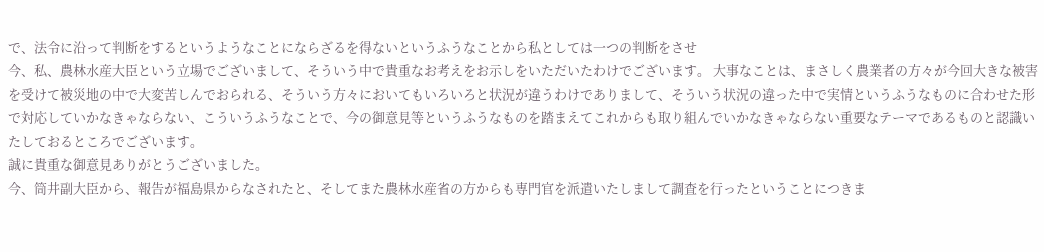で、法令に沿って判断をするというようなことにならざるを得ないというふうなことから私としては一つの判断をさせ
今、私、農林水産大臣という立場でございまして、そういう中で貴重なお考えをお示しをいただいたわけでございます。 大事なことは、まさしく農業者の方々が今回大きな被害を受けて被災地の中で大変苦しんでおられる、そういう方々においてもいろいろと状況が違うわけでありまして、そういう状況の違った中で実情というふうなものに合わせた形で対応していかなきゃならない、こういうふうなことで、今の御意見等というふうなものを踏まえてこれからも取り組んでいかなきゃならない重要なテーマであるものと認識いたしておるところでございます。
誠に貴重な御意見ありがとうございました。
今、筒井副大臣から、報告が福島県からなされたと、そしてまた農林水産省の方からも専門官を派遣いたしまして調査を行ったということにつきま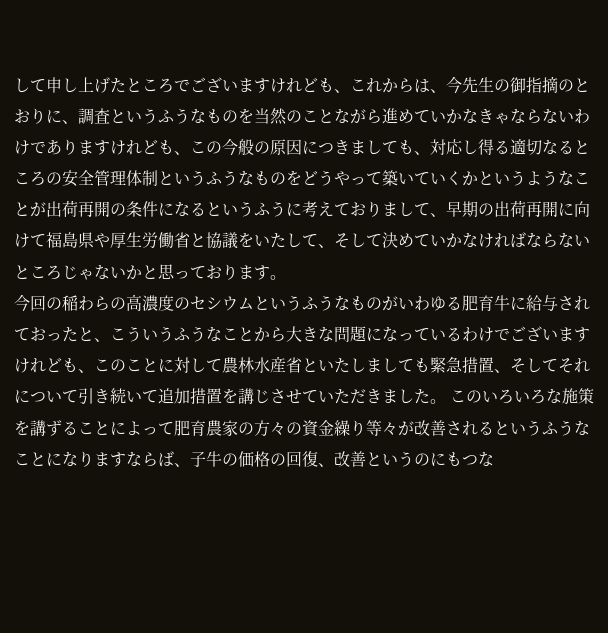して申し上げたところでございますけれども、これからは、今先生の御指摘のとおりに、調査というふうなものを当然のことながら進めていかなきゃならないわけでありますけれども、この今般の原因につきましても、対応し得る適切なるところの安全管理体制というふうなものをどうやって築いていくかというようなことが出荷再開の条件になるというふうに考えておりまして、早期の出荷再開に向けて福島県や厚生労働省と協議をいたして、そして決めていかなければならないところじゃないかと思っております。
今回の稲わらの高濃度のセシウムというふうなものがいわゆる肥育牛に給与されておったと、こういうふうなことから大きな問題になっているわけでございますけれども、このことに対して農林水産省といたしましても緊急措置、そしてそれについて引き続いて追加措置を講じさせていただきました。 このいろいろな施策を講ずることによって肥育農家の方々の資金繰り等々が改善されるというふうなことになりますならば、子牛の価格の回復、改善というのにもつな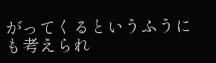がってくるというふうにも考えられ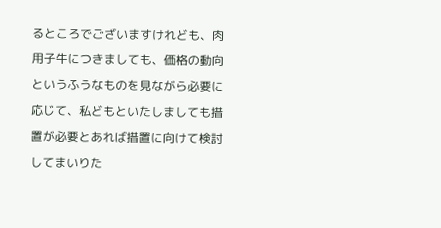るところでございますけれども、肉用子牛につきましても、価格の動向というふうなものを見ながら必要に応じて、私どもといたしましても措置が必要とあれば措置に向けて検討してまいりた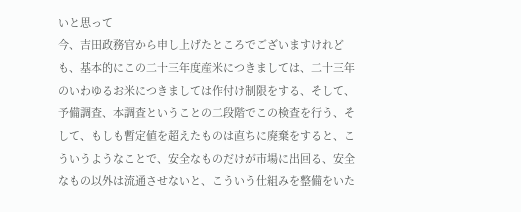いと思って
今、吉田政務官から申し上げたところでございますけれども、基本的にこの二十三年度産米につきましては、二十三年のいわゆるお米につきましては作付け制限をする、そして、予備調査、本調査ということの二段階でこの検査を行う、そして、もしも暫定値を超えたものは直ちに廃棄をすると、こういうようなことで、安全なものだけが市場に出回る、安全なもの以外は流通させないと、こういう仕組みを整備をいた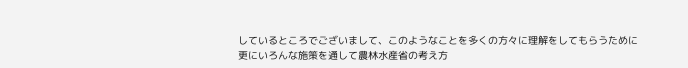しているところでございまして、このようなことを多くの方々に理解をしてもらうために更にいろんな施策を通して農林水産省の考え方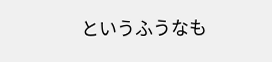というふうなも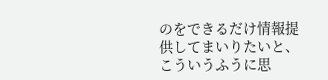のをできるだけ情報提供してまいりたいと、こういうふうに思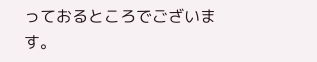っておるところでございます。